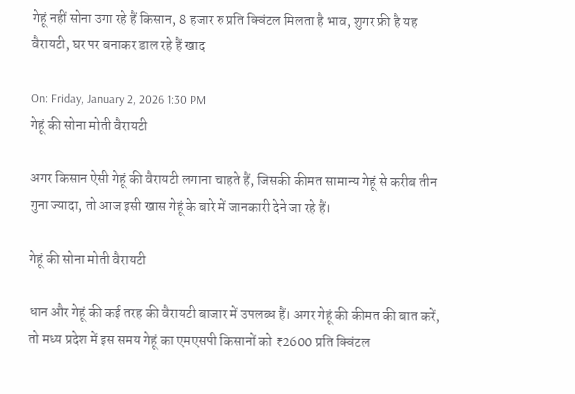गेहूं नहीं सोना उगा रहे हैं किसान, 8 हजार रु प्रति क्विंटल मिलता है भाव, शुगर फ्री है यह वैरायटी, घर पर बनाकर डाल रहे हैं खाद

On: Friday, January 2, 2026 1:30 PM
गेहूं की सोना मोती वैरायटी

अगर किसान ऐसी गेहूं की वैरायटी लगाना चाहते हैं, जिसकी कीमत सामान्य गेहूं से करीब तीन गुना ज्यादा, तो आज इसी खास गेहूं के बारे में जानकारी देने जा रहे हैं।

गेहूं की सोना मोती वैरायटी

धान और गेहूं की कई तरह की वैरायटी बाजार में उपलब्ध हैं। अगर गेहूं की कीमत की बात करें, तो मध्य प्रदेश में इस समय गेहूं का एमएसपी किसानों को ₹2600 प्रति क्विंटल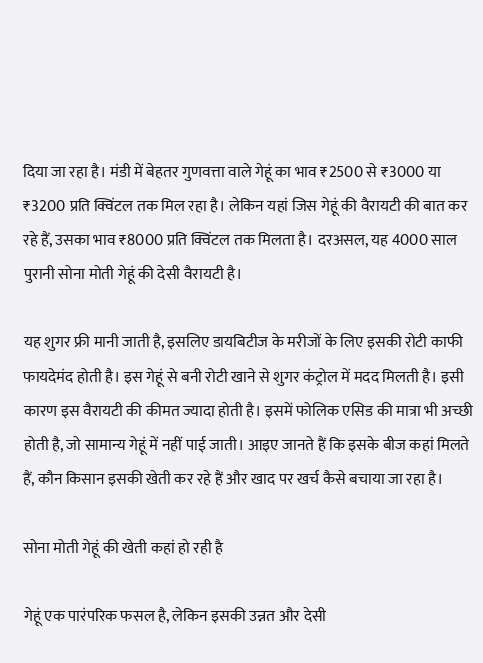दिया जा रहा है। मंडी में बेहतर गुणवत्ता वाले गेहूं का भाव ₹2500 से ₹3000 या ₹3200 प्रति क्विंटल तक मिल रहा है। लेकिन यहां जिस गेहूं की वैरायटी की बात कर रहे हैं, उसका भाव ₹8000 प्रति क्विंटल तक मिलता है। दरअसल, यह 4000 साल पुरानी सोना मोती गेहूं की देसी वैरायटी है।

यह शुगर फ्री मानी जाती है, इसलिए डायबिटीज के मरीजों के लिए इसकी रोटी काफी फायदेमंद होती है। इस गेहूं से बनी रोटी खाने से शुगर कंट्रोल में मदद मिलती है। इसी कारण इस वैरायटी की कीमत ज्यादा होती है। इसमें फोलिक एसिड की मात्रा भी अच्छी होती है, जो सामान्य गेहूं में नहीं पाई जाती। आइए जानते हैं कि इसके बीज कहां मिलते हैं, कौन किसान इसकी खेती कर रहे हैं और खाद पर खर्च कैसे बचाया जा रहा है।

सोना मोती गेहूं की खेती कहां हो रही है

गेहूं एक पारंपरिक फसल है, लेकिन इसकी उन्नत और देसी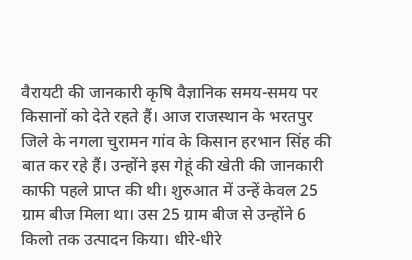वैरायटी की जानकारी कृषि वैज्ञानिक समय-समय पर किसानों को देते रहते हैं। आज राजस्थान के भरतपुर जिले के नगला चुरामन गांव के किसान हरभान सिंह की बात कर रहे हैं। उन्होंने इस गेहूं की खेती की जानकारी काफी पहले प्राप्त की थी। शुरुआत में उन्हें केवल 25 ग्राम बीज मिला था। उस 25 ग्राम बीज से उन्होंने 6 किलो तक उत्पादन किया। धीरे-धीरे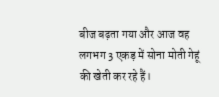बीज बढ़ता गया और आज वह लगभग 3 एकड़ में सोना मोती गेहूं की खेती कर रहे हैं।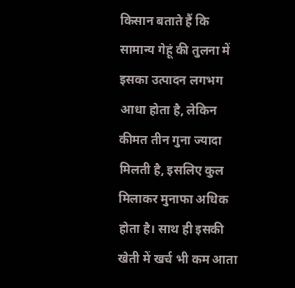किसान बताते हैं कि सामान्य गेहूं की तुलना में इसका उत्पादन लगभग आधा होता है, लेकिन कीमत तीन गुना ज्यादा मिलती है, इसलिए कुल मिलाकर मुनाफा अधिक होता है। साथ ही इसकी खेती में खर्च भी कम आता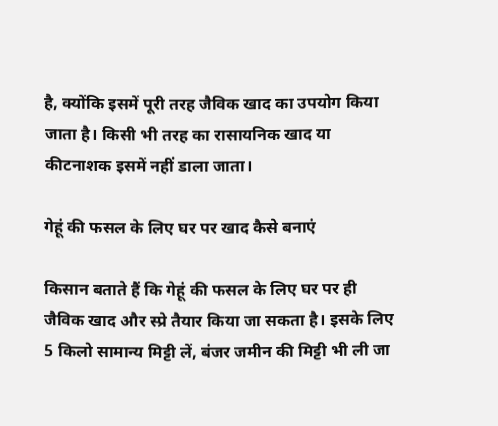है, क्योंकि इसमें पूरी तरह जैविक खाद का उपयोग किया जाता है। किसी भी तरह का रासायनिक खाद या कीटनाशक इसमें नहीं डाला जाता।

गेहूं की फसल के लिए घर पर खाद कैसे बनाएं

किसान बताते हैं कि गेहूं की फसल के लिए घर पर ही जैविक खाद और स्प्रे तैयार किया जा सकता है। इसके लिए 5 किलो सामान्य मिट्टी लें, बंजर जमीन की मिट्टी भी ली जा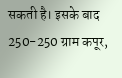सकती है। इसके बाद 250-250 ग्राम कपूर,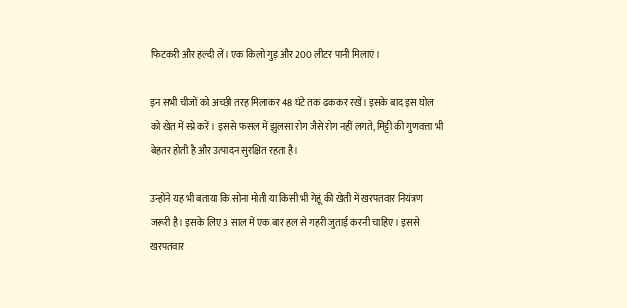फिटकरी और हल्दी लें। एक किलो गुड़ और 200 लीटर पानी मिलाएं।

इन सभी चीजों को अच्छी तरह मिलाकर 48 घंटे तक ढककर रखें। इसके बाद इस घोल को खेत में स्प्रे करें। इससे फसल में झुलसा रोग जैसे रोग नहीं लगते, मिट्टी की गुणवत्ता भी बेहतर होती है और उत्पादन सुरक्षित रहता है।

उन्होंने यह भी बताया कि सोना मोती या किसी भी गेहूं की खेती में खरपतवार नियंत्रण जरूरी है। इसके लिए 3 साल में एक बार हल से गहरी जुताई करनी चाहिए। इससे खरपतवार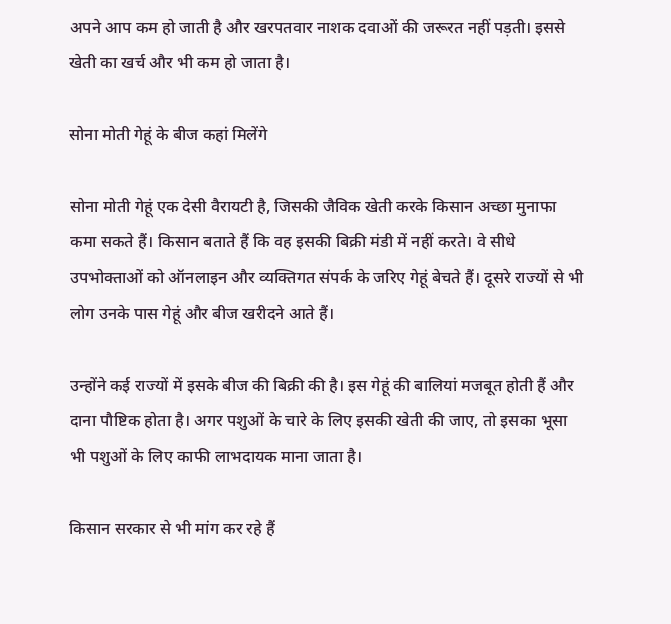अपने आप कम हो जाती है और खरपतवार नाशक दवाओं की जरूरत नहीं पड़ती। इससे खेती का खर्च और भी कम हो जाता है।

सोना मोती गेहूं के बीज कहां मिलेंगे

सोना मोती गेहूं एक देसी वैरायटी है, जिसकी जैविक खेती करके किसान अच्छा मुनाफा कमा सकते हैं। किसान बताते हैं कि वह इसकी बिक्री मंडी में नहीं करते। वे सीधे उपभोक्ताओं को ऑनलाइन और व्यक्तिगत संपर्क के जरिए गेहूं बेचते हैं। दूसरे राज्यों से भी लोग उनके पास गेहूं और बीज खरीदने आते हैं।

उन्होंने कई राज्यों में इसके बीज की बिक्री की है। इस गेहूं की बालियां मजबूत होती हैं और दाना पौष्टिक होता है। अगर पशुओं के चारे के लिए इसकी खेती की जाए, तो इसका भूसा भी पशुओं के लिए काफी लाभदायक माना जाता है।

किसान सरकार से भी मांग कर रहे हैं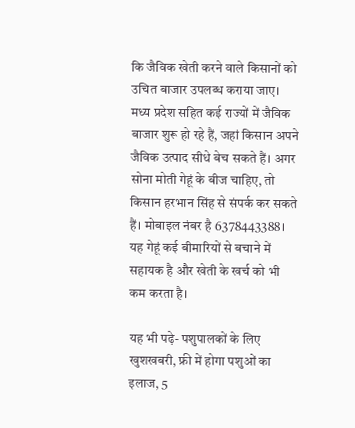कि जैविक खेती करने वाले किसानों को उचित बाजार उपलब्ध कराया जाए। मध्य प्रदेश सहित कई राज्यों में जैविक बाजार शुरू हो रहे हैं, जहां किसान अपने जैविक उत्पाद सीधे बेच सकते हैं। अगर सोना मोती गेहूं के बीज चाहिए, तो किसान हरभान सिंह से संपर्क कर सकते हैं। मोबाइल नंबर है 6378443388। यह गेहूं कई बीमारियों से बचाने में सहायक है और खेती के खर्च को भी कम करता है।

यह भी पढ़े- पशुपालकों के लिए खुशखबरी, फ्री में होगा पशुओं का इलाज, 5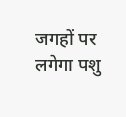जगहों पर लगेगा पशु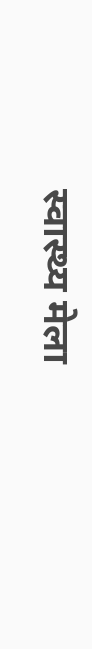स्वास्थ्य मेला